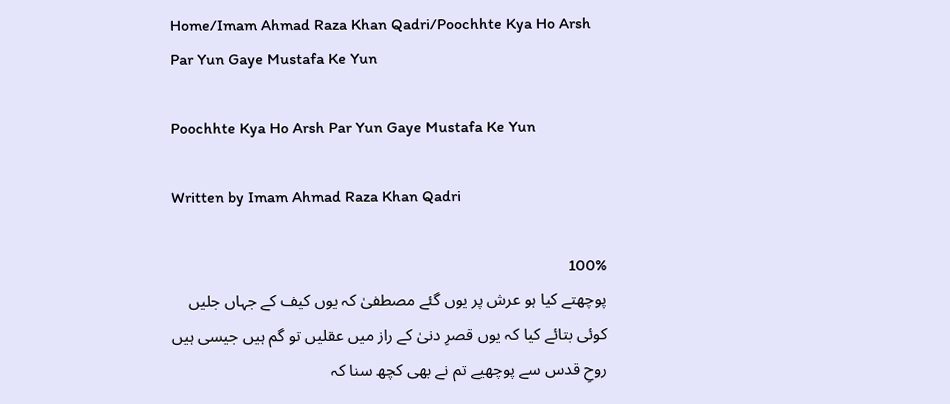Home/Imam Ahmad Raza Khan Qadri/Poochhte Kya Ho Arsh Par Yun Gaye Mustafa Ke Yun

Poochhte Kya Ho Arsh Par Yun Gaye Mustafa Ke Yun

Written by Imam Ahmad Raza Khan Qadri

100%
پوچھتے کیا ہو عرش پر یوں گئے مصطفیٰ کہ یوں کیف کے جہاں جلیں کوئی بتائے کیا کہ یوں قصرِ دنیٰ کے راز میں عقلیں تو گم ہیں جیسی ہیں روحِ قدس سے پوچھیے تم نے بھی کچھ سنا کہ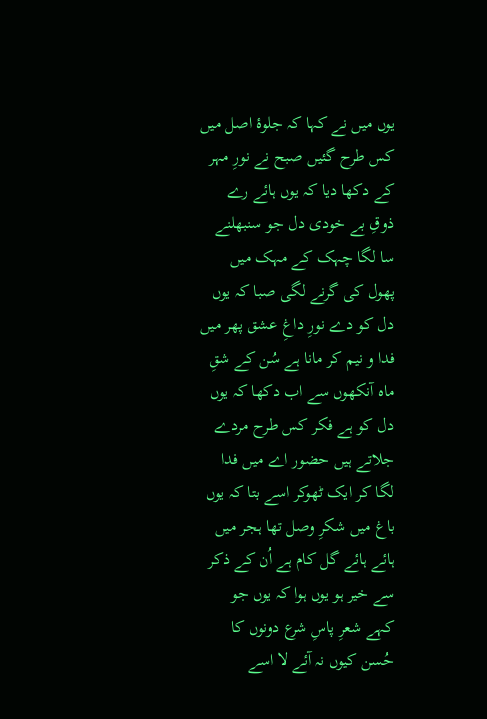یوں میں نے کہا کہ جلوۂ اصل میں کس طرح گئیں صبح نے نورِ مہر کے دکھا دیا کہ یوں ہائے رے ذوقِ بے خودی دل جو سنبھلنے سا لگا چہک کے مہک میں پھول کی گرنے لگی صبا کہ یوں دل کو دے نورِ داغِ عشق پھر میں فدا و نیم کر مانا ہے سُن کے شقِ ماہ آنکھوں سے اب دکھا کہ یوں دل کو ہے فکر کس طرح مردے جلاتے ہیں حضور اے میں فدا لگا کر ایک ٹھوکر اسے بتا کہ یوں باغ میں شکرِ وصل تھا ہجر میں ہائے ہائے گل کام ہے اُن کے ذکر سے خیر ہو یوں ہوا کہ یوں جو کہے شعرِ پاسِ شرع دونوں کا حُسن کیوں نہ آئے لا اسے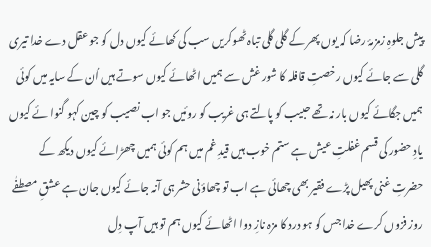پیش جلوہِ زمزمۂ رضا کہ یوں پھر کے گلی گلی تباہ ٹھوکریں سب کی کھائے کیوں دل کو جو عقل دے خدا تیری گلی سے جائے کیوں رخصتِ قافلہ کا شور غش سے ہمیں اٹھائے کیوں سوتے ہیں اُن کے سایہ میں کوئی ہمیں جگائے کیوں بار نہ تھے حبیب کو پالتے ہی غریب کو روئیں جو اب نصیب کو چین کہو گنوا ئے کیوں یادِ حضور کی قسم غفلتِ عیش ہے ستم خوب ہیں قیدِ غم میں ہم کوئی ہمیں چھڑائے کیوں دیکھ کے حضرتِ غنی پھیل پڑے فقیر بھی چھائی ہے اب تو چھاؤنی حشر ہی آنہ جائے کیوں جان ہے عشقِ مصطفٰے روز فزوں کرے خدا جس کو ہو درد کا مزہ نازِ دوا اٹھائے کیوں ہم تو ہیں آپ دِل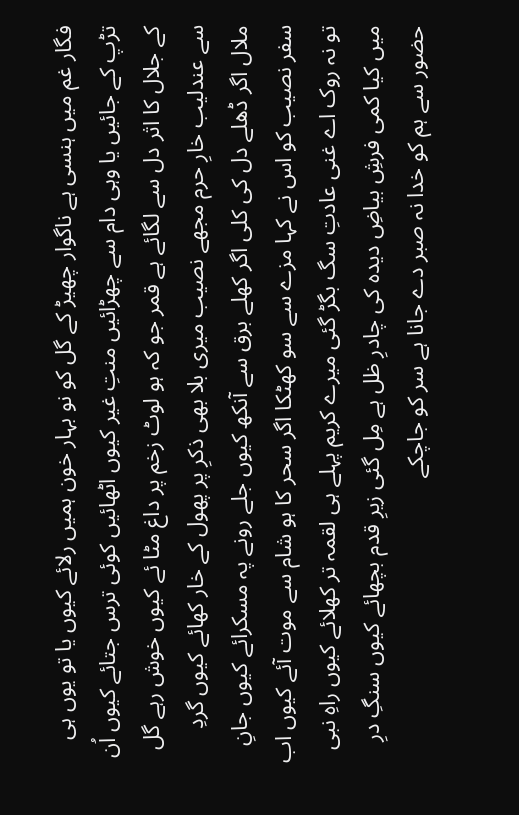فگار غم میں ہنسی ہے ناگوار چھیڑ کے گل کو نو بہار خون ہمیں رلائے کیوں یا تو یوں ہی تڑپ کے جائیں یا وہی دام سے چھڑائیں منتِ غیر کیوں اٹھائیں کوئی ترس جتائے کیوں اُن کے جلال کا اثر دل سے لگائے ہے قمر جو کہ ہو لوٹ زخم پر داغ مٹا ئے کیوں خوش رہے گل سے عندلیب خارِ حرم مجھے نصیب میری بلا بھی ذکرِ پر پھول کے خار کھائے کیوں گردِ ملال اگر ڈھلے دل کی کلی اگر کھلے برق سے آنکھ کیوں جلے رونے پہ مسکرائے کیوں جانِ سفر نصیب کو اس نے کہا مزے سے سو کھٹکا اگر سحر کا ہو شام سے موت آئے کیوں اب تو نہ روک اے غنی عادتِ سگ بگڑ گئی میرے کریم پہلے ہی لقمہ تر کھلائے کیوں راہِ نبی میں کیا کمی فرشِ بیاضِ دیدہ کی چادرِ ظل ہے مِل گئی زیرِ قدم بچھائے کیوں سنگِ درِ حضور سے ہم کو خدا نہ صبر دے جانا ہے سر کو جاچکے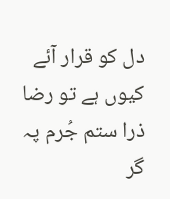دل کو قرار آئے کیوں ہے تو رضا ذرا ستم جُرم پہ گر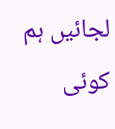لجائیں ہم کوئی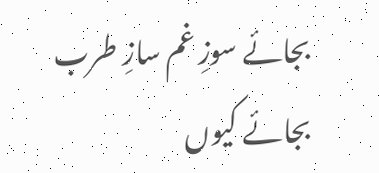بجائے سوزِ غم سازِ طرب بجائے کیوں